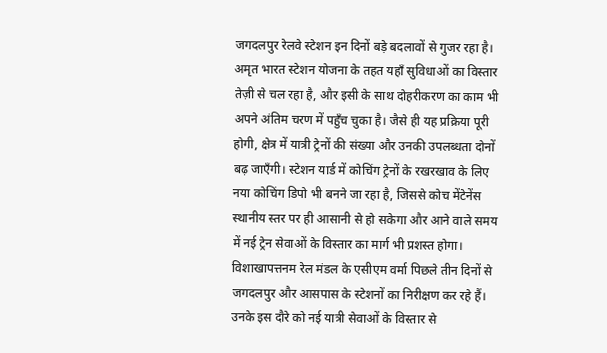जगदलपुर रेलवे स्टेशन इन दिनों बड़े बदलावों से गुजर रहा है। अमृत भारत स्टेशन योजना के तहत यहाँ सुविधाओं का विस्तार तेज़ी से चल रहा है, और इसी के साथ दोहरीकरण का काम भी अपने अंतिम चरण में पहुँच चुका है। जैसे ही यह प्रक्रिया पूरी होगी, क्षेत्र में यात्री ट्रेनों की संख्या और उनकी उपलब्धता दोनों बढ़ जाएँगी। स्टेशन यार्ड में कोचिंग ट्रेनों के रखरखाव के लिए नया कोचिंग डिपो भी बनने जा रहा है, जिससे कोच मेंटेनेंस स्थानीय स्तर पर ही आसानी से हो सकेगा और आने वाले समय में नई ट्रेन सेवाओं के विस्तार का मार्ग भी प्रशस्त होगा।
विशाखापत्तनम रेल मंडल के एसीएम वर्मा पिछले तीन दिनों से जगदलपुर और आसपास के स्टेशनों का निरीक्षण कर रहे हैं। उनके इस दौरे को नई यात्री सेवाओं के विस्तार से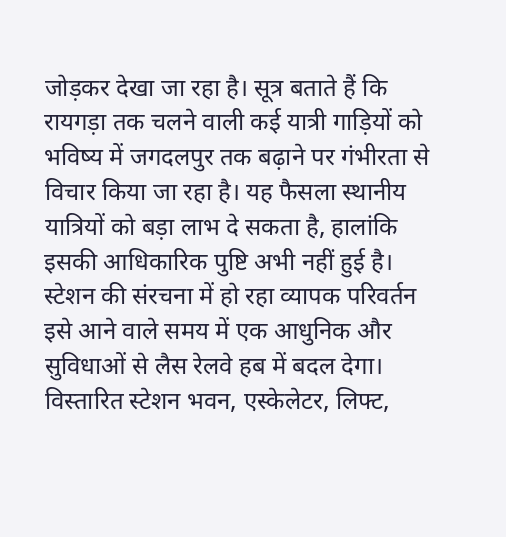जोड़कर देखा जा रहा है। सूत्र बताते हैं कि रायगड़ा तक चलने वाली कई यात्री गाड़ियों को भविष्य में जगदलपुर तक बढ़ाने पर गंभीरता से विचार किया जा रहा है। यह फैसला स्थानीय यात्रियों को बड़ा लाभ दे सकता है, हालांकि इसकी आधिकारिक पुष्टि अभी नहीं हुई है।
स्टेशन की संरचना में हो रहा व्यापक परिवर्तन इसे आने वाले समय में एक आधुनिक और सुविधाओं से लैस रेलवे हब में बदल देगा। विस्तारित स्टेशन भवन, एस्केलेटर, लिफ्ट,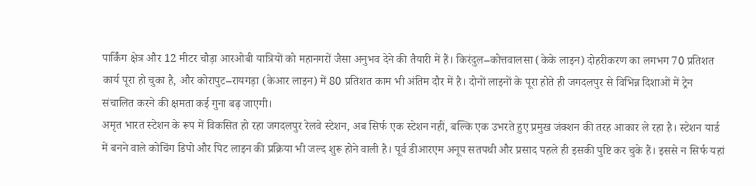पार्किंग क्षेत्र और 12 मीटर चौड़ा आरओबी यात्रियों को महानगरों जैसा अनुभव देने की तैयारी में हैं। किरंदुल–कोत्तवालसा (केके लाइन) दोहरीकरण का लगभग 70 प्रतिशत कार्य पूरा हो चुका है, और कोरापुट–रायगड़ा (केआर लाइन) में 80 प्रतिशत काम भी अंतिम दौर में है। दोनों लाइनों के पूरा होते ही जगदलपुर से विभिन्न दिशाओं में ट्रेन संचालित करने की क्षमता कई गुना बढ़ जाएगी।
अमृत भारत स्टेशन के रूप में विकसित हो रहा जगदलपुर रेलवे स्टेशन, अब सिर्फ एक स्टेशन नहीं, बल्कि एक उभरते हुए प्रमुख जंक्शन की तरह आकार ले रहा है। स्टेशन यार्ड में बनने वाले कोचिंग डिपो और पिट लाइन की प्रक्रिया भी जल्द शुरू होने वाली है। पूर्व डीआरएम अनूप सतपथी और प्रसाद पहले ही इसकी पुष्टि कर चुके हैं। इससे न सिर्फ यहां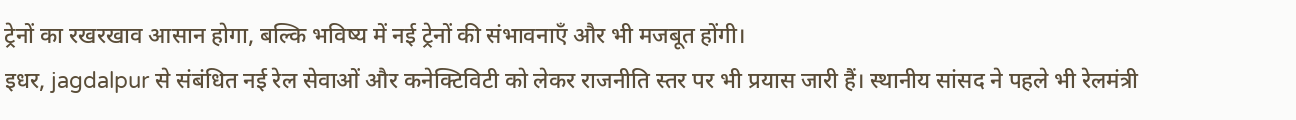ट्रेनों का रखरखाव आसान होगा, बल्कि भविष्य में नई ट्रेनों की संभावनाएँ और भी मजबूत होंगी।
इधर, jagdalpur से संबंधित नई रेल सेवाओं और कनेक्टिविटी को लेकर राजनीति स्तर पर भी प्रयास जारी हैं। स्थानीय सांसद ने पहले भी रेलमंत्री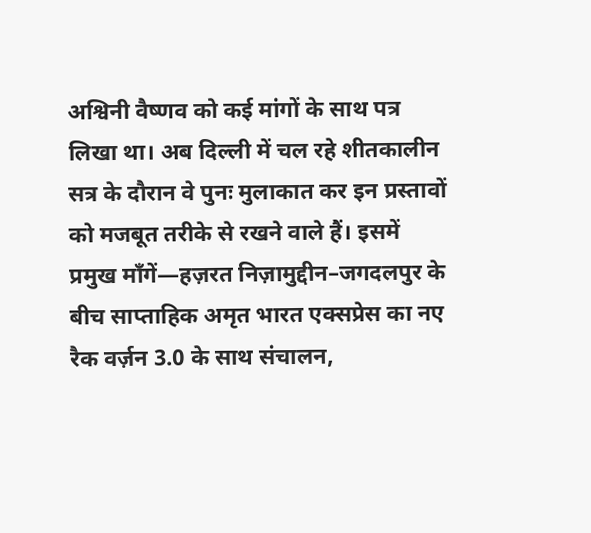अश्विनी वैष्णव को कई मांगों के साथ पत्र लिखा था। अब दिल्ली में चल रहे शीतकालीन सत्र के दौरान वे पुनः मुलाकात कर इन प्रस्तावों को मजबूत तरीके से रखने वाले हैं। इसमें प्रमुख माँगें—हज़रत निज़ामुद्दीन–जगदलपुर के बीच साप्ताहिक अमृत भारत एक्सप्रेस का नए रैक वर्ज़न 3.0 के साथ संचालन,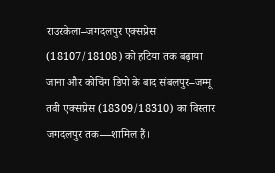राउरकेला–जगदलपुर एक्सप्रेस (18107/18108) को हटिया तक बढ़ाया जाना और कोचिंग डिपो के बाद संबलपुर–जम्मू तवी एक्सप्रेस (18309/18310) का विस्तार जगदलपुर तक—शामिल हैं।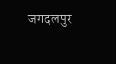जगदलपुर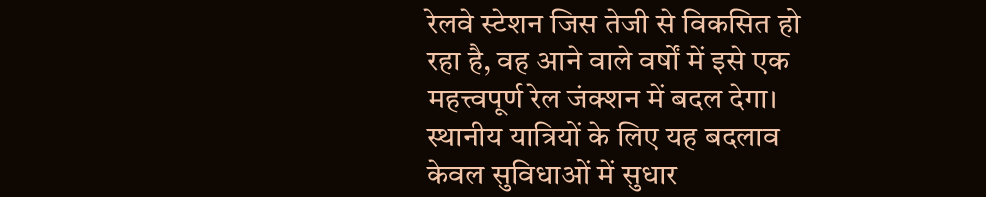रेलवे स्टेशन जिस तेजी से विकसित हो रहा है, वह आने वाले वर्षों में इसे एक महत्त्वपूर्ण रेल जंक्शन में बदल देगा। स्थानीय यात्रियों के लिए यह बदलाव केवल सुविधाओं में सुधार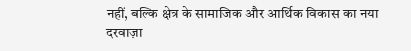नहीं, बल्कि क्षेत्र के सामाजिक और आर्थिक विकास का नया दरवाज़ा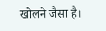खोलने जैसा है।